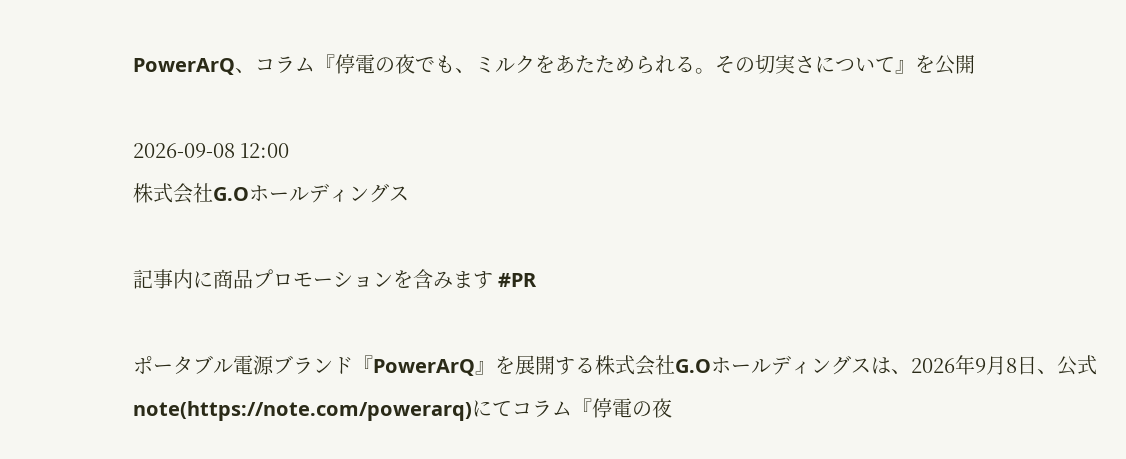PowerArQ、コラム『停電の夜でも、ミルクをあたためられる。その切実さについて』を公開

2026-09-08 12:00
株式会社G.Oホールディングス

記事内に商品プロモーションを含みます #PR

ポータブル電源ブランド『PowerArQ』を展開する株式会社G.Oホールディングスは、2026年9月8日、公式note(https://note.com/powerarq)にてコラム『停電の夜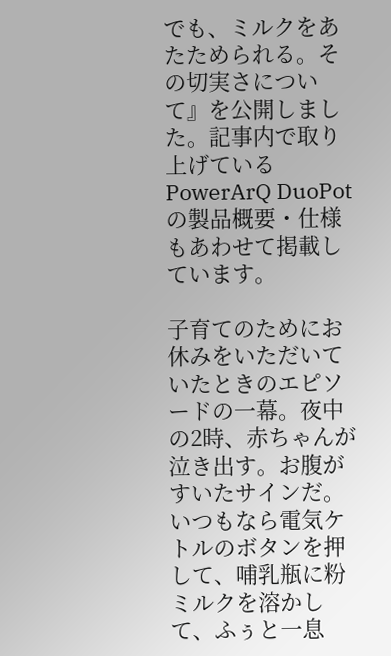でも、ミルクをあたためられる。その切実さについて』を公開しました。記事内で取り上げているPowerArQ DuoPotの製品概要・仕様もあわせて掲載しています。

子育てのためにお休みをいただいていたときのエピソードの一幕。夜中の2時、赤ちゃんが泣き出す。お腹がすいたサインだ。いつもなら電気ケトルのボタンを押して、哺乳瓶に粉ミルクを溶かして、ふぅと一息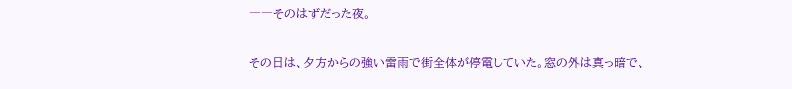――そのはずだった夜。

その日は、夕方からの強い雷雨で街全体が停電していた。窓の外は真っ暗で、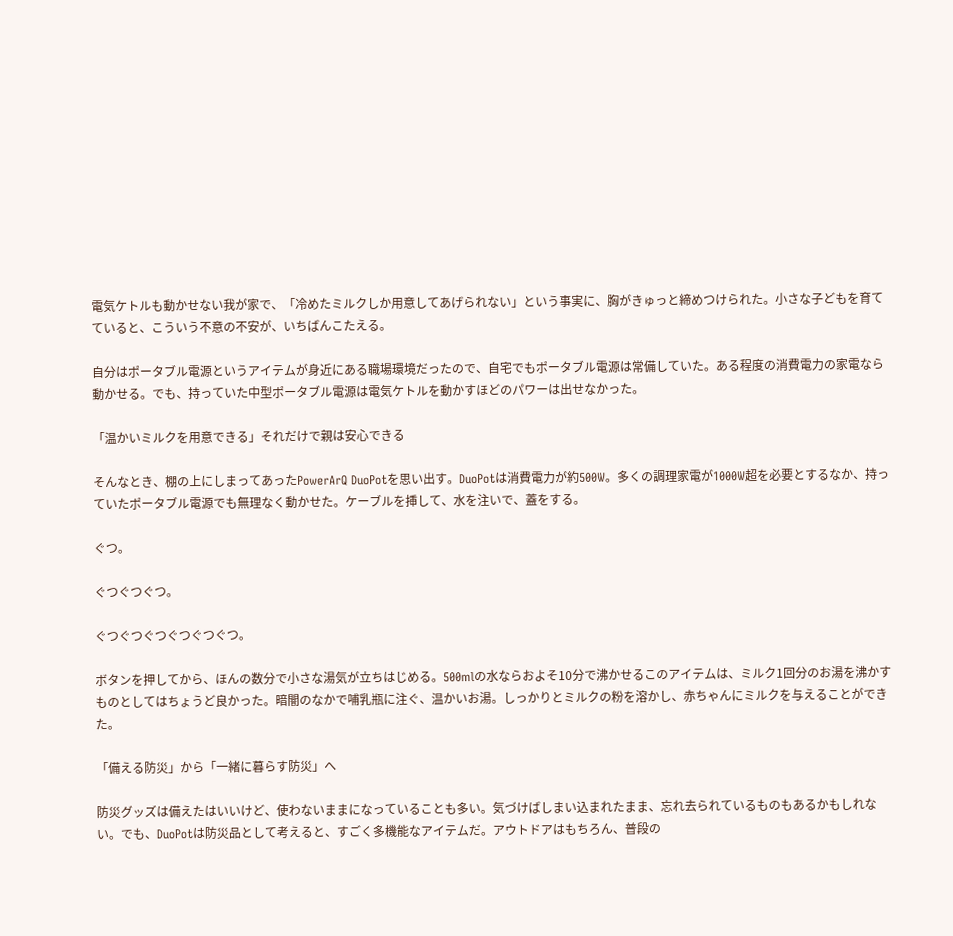電気ケトルも動かせない我が家で、「冷めたミルクしか用意してあげられない」という事実に、胸がきゅっと締めつけられた。小さな子どもを育てていると、こういう不意の不安が、いちばんこたえる。

自分はポータブル電源というアイテムが身近にある職場環境だったので、自宅でもポータブル電源は常備していた。ある程度の消費電力の家電なら動かせる。でも、持っていた中型ポータブル電源は電気ケトルを動かすほどのパワーは出せなかった。

「温かいミルクを用意できる」それだけで親は安心できる

そんなとき、棚の上にしまってあったPowerArQ DuoPotを思い出す。DuoPotは消費電力が約500W。多くの調理家電が1000W超を必要とするなか、持っていたポータブル電源でも無理なく動かせた。ケーブルを挿して、水を注いで、蓋をする。

ぐつ。

ぐつぐつぐつ。

ぐつぐつぐつぐつぐつぐつ。

ボタンを押してから、ほんの数分で小さな湯気が立ちはじめる。500mlの水ならおよそ10分で沸かせるこのアイテムは、ミルク1回分のお湯を沸かすものとしてはちょうど良かった。暗闇のなかで哺乳瓶に注ぐ、温かいお湯。しっかりとミルクの粉を溶かし、赤ちゃんにミルクを与えることができた。

「備える防災」から「一緒に暮らす防災」へ

防災グッズは備えたはいいけど、使わないままになっていることも多い。気づけばしまい込まれたまま、忘れ去られているものもあるかもしれない。でも、DuoPotは防災品として考えると、すごく多機能なアイテムだ。アウトドアはもちろん、普段の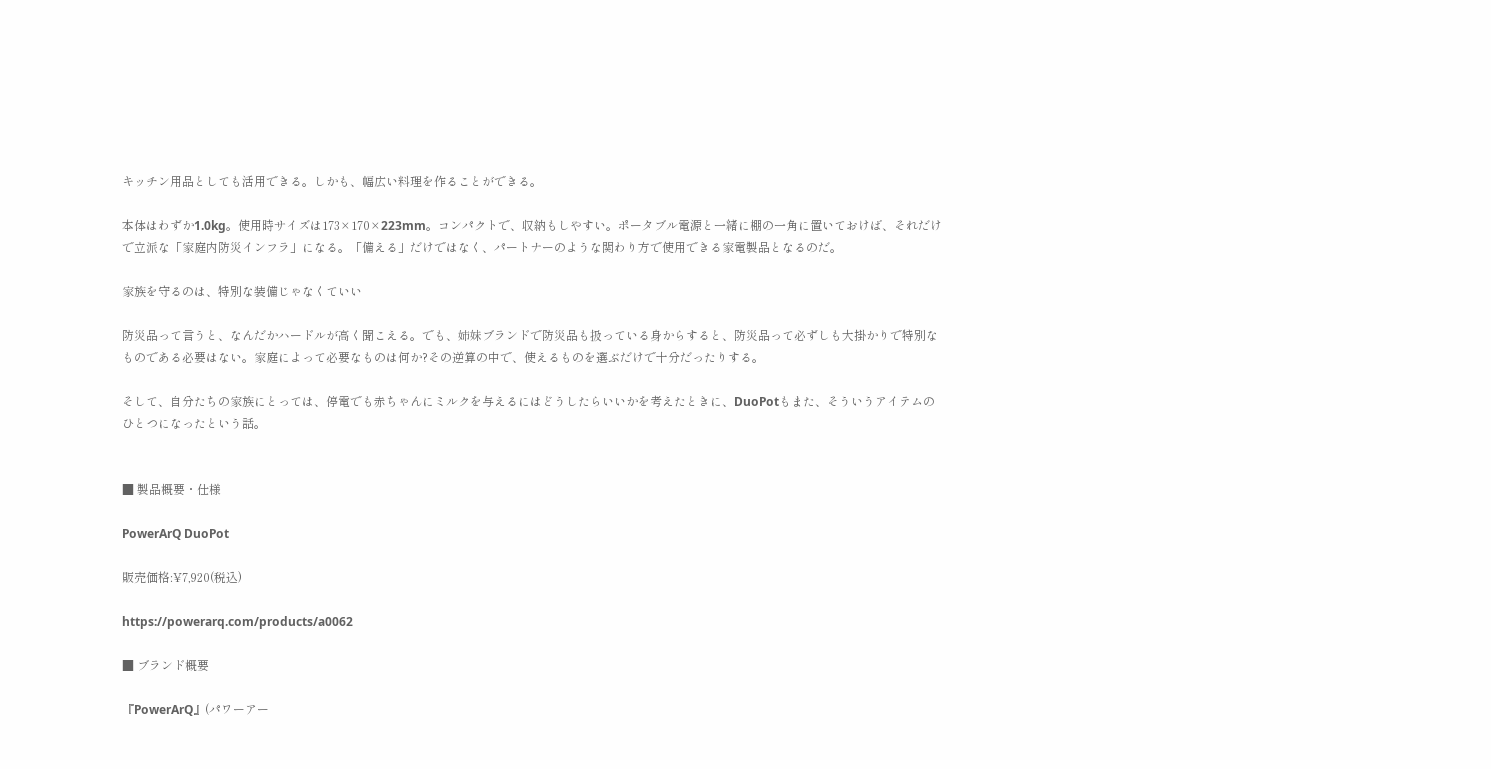キッチン用品としても活用できる。しかも、幅広い料理を作ることができる。

本体はわずか1.0kg。使用時サイズは173×170×223mm。コンパクトで、収納もしやすい。ポータブル電源と一緒に棚の一角に置いておけば、それだけで立派な「家庭内防災インフラ」になる。「備える」だけではなく、パートナーのような関わり方で使用できる家電製品となるのだ。

家族を守るのは、特別な装備じゃなくていい

防災品って言うと、なんだかハードルが高く聞こえる。でも、姉妹ブランドで防災品も扱っている身からすると、防災品って必ずしも大掛かりで特別なものである必要はない。家庭によって必要なものは何か?その逆算の中で、使えるものを選ぶだけで十分だったりする。

そして、自分たちの家族にとっては、停電でも赤ちゃんにミルクを与えるにはどうしたらいいかを考えたときに、DuoPotもまた、そういうアイテムのひとつになったという話。


■ 製品概要・仕様

PowerArQ DuoPot

販売価格:¥7,920(税込)

https://powerarq.com/products/a0062

■ ブランド概要

『PowerArQ』(パワーアー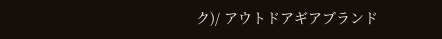ク)/ アウトドアギアブランド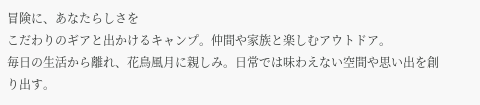冒険に、あなたらしさを
こだわりのギアと出かけるキャンプ。仲間や家族と楽しむアウトドア。
毎日の生活から離れ、花鳥風月に親しみ。日常では味わえない空間や思い出を創り出す。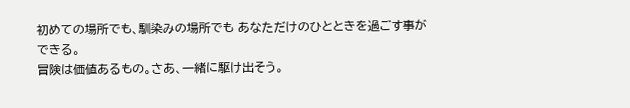初めての場所でも、馴染みの場所でも あなただけのひとときを過ごす事ができる。
冒険は価値あるもの。さあ、一緒に駆け出そう。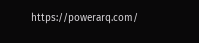https://powerarq.com/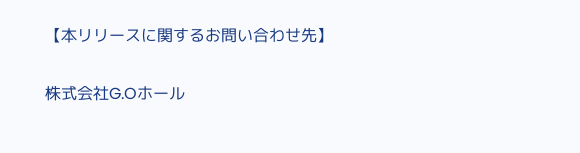【本リリースに関するお問い合わせ先】

株式会社G.Oホール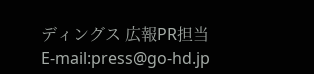ディングス 広報PR担当
E-mail:press@go-hd.jp